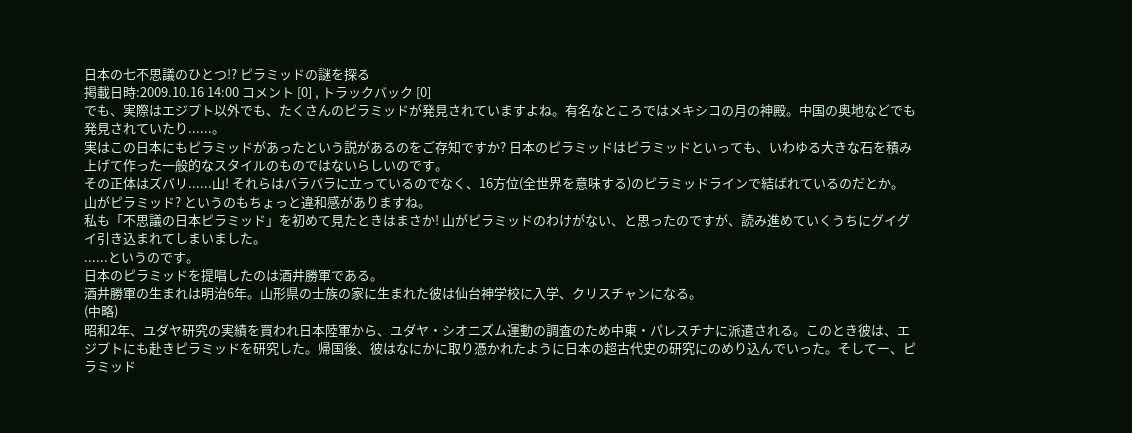日本の七不思議のひとつ!? ピラミッドの謎を探る
掲載日時:2009.10.16 14:00 コメント [0] , トラックバック [0]
でも、実際はエジプト以外でも、たくさんのピラミッドが発見されていますよね。有名なところではメキシコの月の神殿。中国の奥地などでも発見されていたり......。
実はこの日本にもピラミッドがあったという説があるのをご存知ですか? 日本のピラミッドはピラミッドといっても、いわゆる大きな石を積み上げて作った一般的なスタイルのものではないらしいのです。
その正体はズバリ......山! それらはバラバラに立っているのでなく、16方位(全世界を意味する)のピラミッドラインで結ばれているのだとか。
山がピラミッド? というのもちょっと違和感がありますね。
私も「不思議の日本ピラミッド」を初めて見たときはまさか! 山がピラミッドのわけがない、と思ったのですが、読み進めていくうちにグイグイ引き込まれてしまいました。
......というのです。
日本のピラミッドを提唱したのは酒井勝軍である。
酒井勝軍の生まれは明治6年。山形県の士族の家に生まれた彼は仙台神学校に入学、クリスチャンになる。
(中略)
昭和2年、ユダヤ研究の実績を買われ日本陸軍から、ユダヤ・シオニズム運動の調査のため中東・パレスチナに派遣される。このとき彼は、エジプトにも赴きピラミッドを研究した。帰国後、彼はなにかに取り憑かれたように日本の超古代史の研究にのめり込んでいった。そしてー、ピラミッド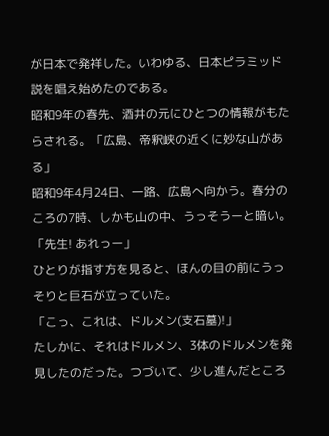が日本で発祥した。いわゆる、日本ピラミッド説を唱え始めたのである。
昭和9年の春先、酒井の元にひとつの情報がもたらされる。「広島、帝釈峡の近くに妙な山がある」
昭和9年4月24日、一路、広島へ向かう。春分のころの7時、しかも山の中、うっそうーと暗い。
「先生! あれっー」
ひとりが指す方を見ると、ほんの目の前にうっそりと巨石が立っていた。
「こっ、これは、ドルメン(支石墓)!」
たしかに、それはドルメン、3体のドルメンを発見したのだった。つづいて、少し進んだところ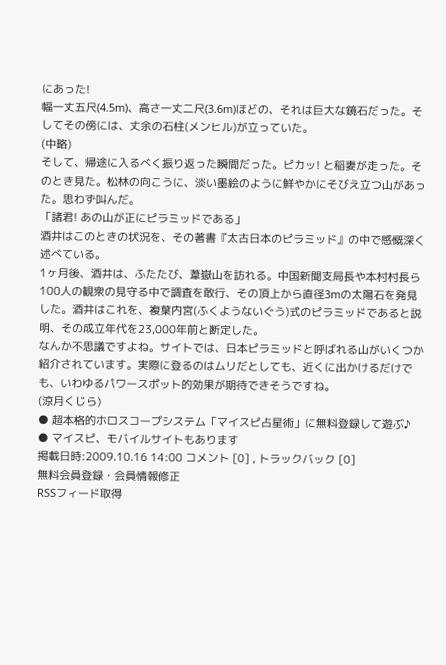にあった!
幅一丈五尺(4.5m)、高さ一丈二尺(3.6m)ほどの、それは巨大な鏡石だった。そしてその傍には、丈余の石柱(メンヒル)が立っていた。
(中略)
そして、帰途に入るべく振り返った瞬間だった。ピカッ! と稲妻が走った。そのとき見た。松林の向こうに、淡い墨絵のように鮮やかにそびえ立つ山があった。思わず叫んだ。
「諸君! あの山が正にピラミッドである」
酒井はこのときの状況を、その著書『太古日本のピラミッド』の中で感慨深く述べている。
1ヶ月後、酒井は、ふたたび、葦嶽山を訪れる。中国新聞支局長や本村村長ら100人の観衆の見守る中で調査を敢行、その頂上から直径3mの太陽石を発見した。酒井はこれを、複葉内宮(ふくようないぐう)式のピラミッドであると説明、その成立年代を23,000年前と断定した。
なんか不思議ですよね。サイトでは、日本ピラミッドと呼ばれる山がいくつか紹介されています。実際に登るのはムリだとしても、近くに出かけるだけでも、いわゆるパワースポット的効果が期待できそうですね。
(涼月くじら)
● 超本格的ホロスコープシステム「マイスピ占星術」に無料登録して遊ぶ♪
● マイスピ、モバイルサイトもあります
掲載日時:2009.10.16 14:00 コメント [0] , トラックバック [0]
無料会員登録・会員情報修正
RSSフィード取得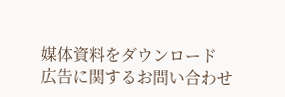媒体資料をダウンロード
広告に関するお問い合わせ